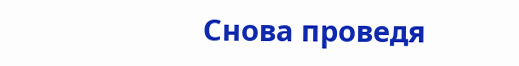Снова проведя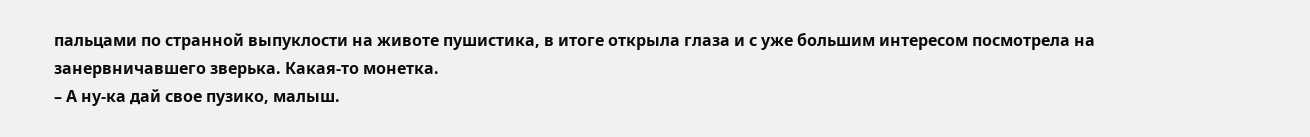пальцами по странной выпуклости на животе пушистика, в итоге открыла глаза и с уже большим интересом посмотрела на занервничавшего зверька. Какая-то монетка.
– А ну-ка дай свое пузико, малыш.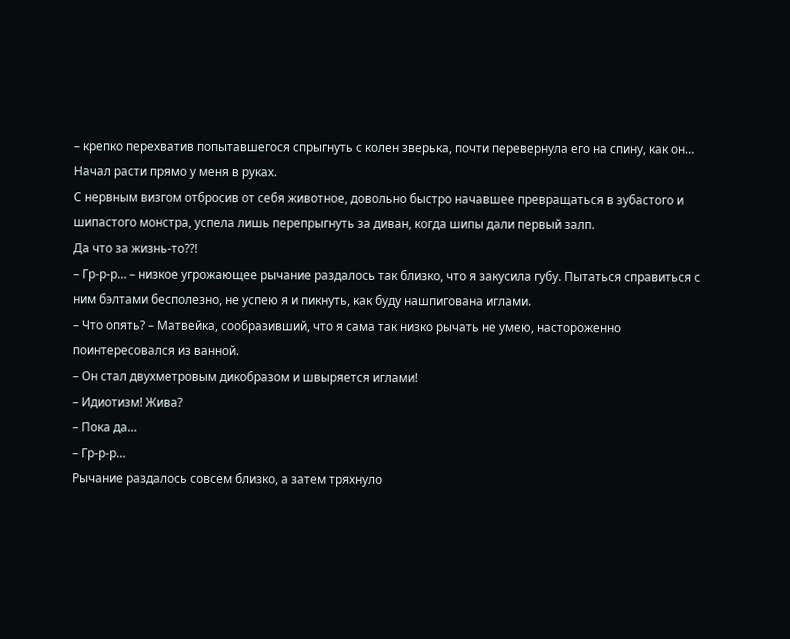– крепко перехватив попытавшегося спрыгнуть с колен зверька, почти перевернула его на спину, как он…
Начал расти прямо у меня в руках.
С нервным визгом отбросив от себя животное, довольно быстро начавшее превращаться в зубастого и шипастого монстра, успела лишь перепрыгнуть за диван, когда шипы дали первый залп.
Да что за жизнь-то??!
– Гр-р-р… – низкое угрожающее рычание раздалось так близко, что я закусила губу. Пытаться справиться с ним бэлтами бесполезно, не успею я и пикнуть, как буду нашпигована иглами.
– Что опять? – Матвейка, сообразивший, что я сама так низко рычать не умею, настороженно поинтересовался из ванной.
– Он стал двухметровым дикобразом и швыряется иглами!
– Идиотизм! Жива?
– Пока да…
– Гр-р-р…
Рычание раздалось совсем близко, а затем тряхнуло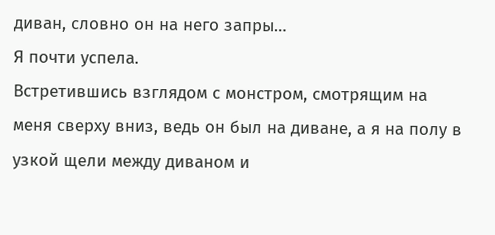диван, словно он на него запры…
Я почти успела.
Встретившись взглядом с монстром, смотрящим на меня сверху вниз, ведь он был на диване, а я на полу в узкой щели между диваном и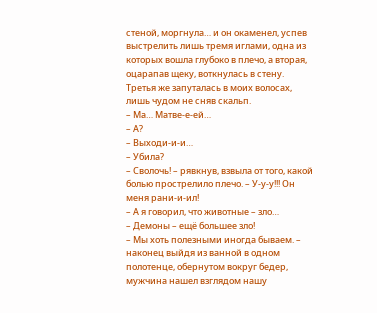стеной, моргнула… и он окаменел, успев выстрелить лишь тремя иглами, одна из которых вошла глубоко в плечо, а вторая, оцарапав щеку, воткнулась в стену. Третья же запуталась в моих волосах, лишь чудом не сняв скальп.
– Ма… Матве-е-ей…
– А?
– Выходи-и-и…
– Убила?
– Сволочь! – рявкнув, взвыла от того, какой болью прострелило плечо. – У-у-у!!! Он меня рани-и-ил!
– А я говорил, что животные – зло…
– Демоны – ещё большее зло!
– Мы хоть полезными иногда бываем. – наконец выйдя из ванной в одном полотенце, обернутом вокруг бедер, мужчина нашел взглядом нашу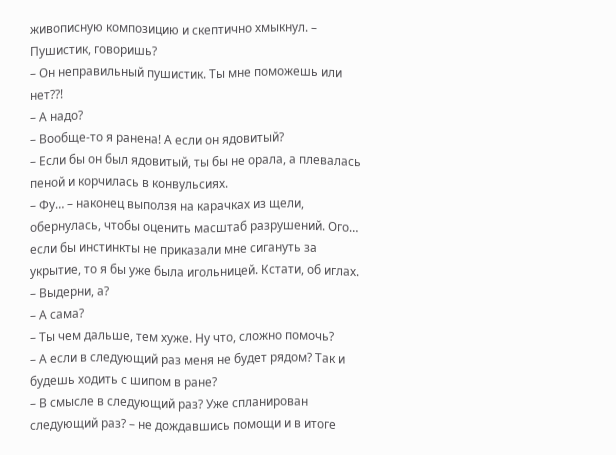живописную композицию и скептично хмыкнул. – Пушистик, говоришь?
– Он неправильный пушистик. Ты мне поможешь или нет??!
– А надо?
– Вообще-то я ранена! А если он ядовитый?
– Если бы он был ядовитый, ты бы не орала, а плевалась пеной и корчилась в конвульсиях.
– Фу… – наконец выползя на карачках из щели, обернулась, чтобы оценить масштаб разрушений. Ого… если бы инстинкты не приказали мне сигануть за укрытие, то я бы уже была игольницей. Кстати, об иглах. – Выдерни, а?
– А сама?
– Ты чем дальше, тем хуже. Ну что, сложно помочь?
– А если в следующий раз меня не будет рядом? Так и будешь ходить с шипом в ране?
– В смысле в следующий раз? Уже спланирован следующий раз? – не дождавшись помощи и в итоге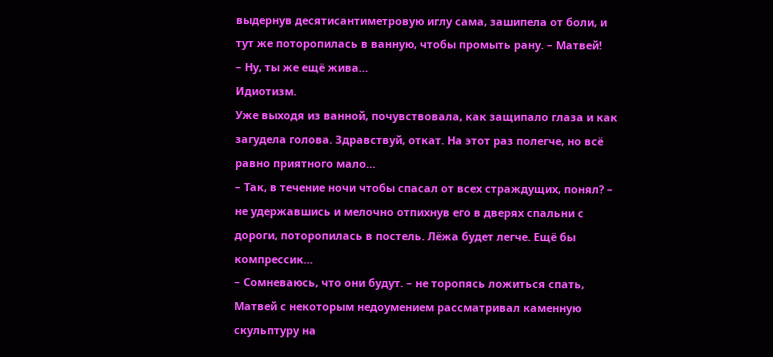выдернув десятисантиметровую иглу сама, зашипела от боли, и тут же поторопилась в ванную, чтобы промыть рану. – Матвей!
– Ну, ты же ещё жива…
Идиотизм.
Уже выходя из ванной, почувствовала, как защипало глаза и как загудела голова. Здравствуй, откат. На этот раз полегче, но всё равно приятного мало…
– Так, в течение ночи чтобы спасал от всех страждущих, понял? – не удержавшись и мелочно отпихнув его в дверях спальни с дороги, поторопилась в постель. Лёжа будет легче. Ещё бы компрессик…
– Сомневаюсь, что они будут. – не торопясь ложиться спать, Матвей с некоторым недоумением рассматривал каменную скульптуру на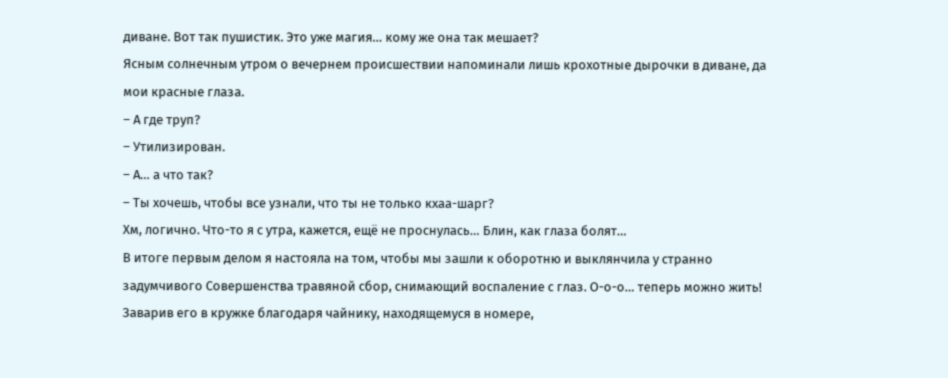диване. Вот так пушистик. Это уже магия… кому же она так мешает?
Ясным солнечным утром о вечернем происшествии напоминали лишь крохотные дырочки в диване, да мои красные глаза.
– А где труп?
– Утилизирован.
– А… а что так?
– Ты хочешь, чтобы все узнали, что ты не только кхаа-шарг?
Хм, логично. Что-то я с утра, кажется, ещё не проснулась… Блин, как глаза болят…
В итоге первым делом я настояла на том, чтобы мы зашли к оборотню и выклянчила у странно задумчивого Совершенства травяной сбор, снимающий воспаление с глаз. О-о-о… теперь можно жить! Заварив его в кружке благодаря чайнику, находящемуся в номере,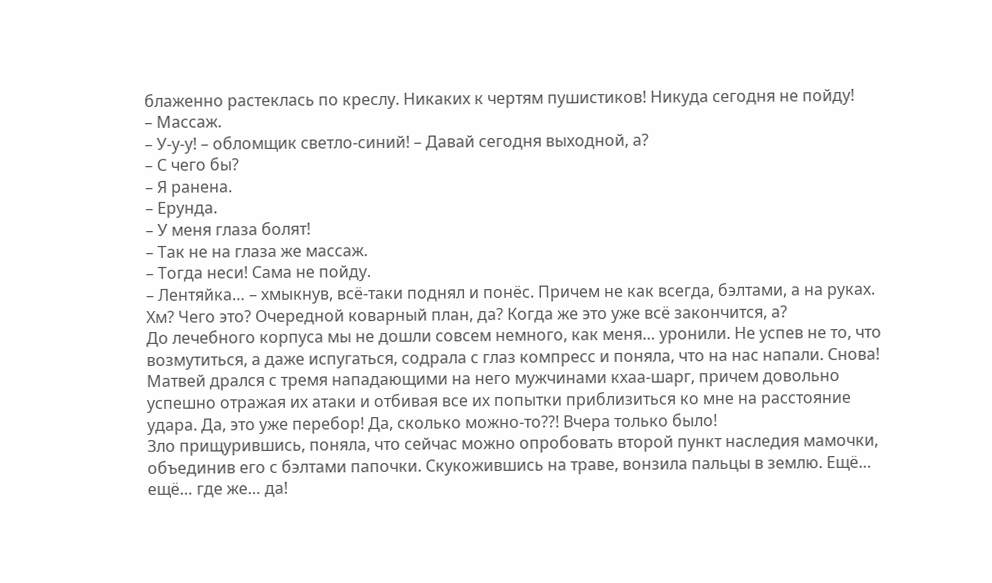блаженно растеклась по креслу. Никаких к чертям пушистиков! Никуда сегодня не пойду!
– Массаж.
– У-у-у! – обломщик светло-синий! – Давай сегодня выходной, а?
– С чего бы?
– Я ранена.
– Ерунда.
– У меня глаза болят!
– Так не на глаза же массаж.
– Тогда неси! Сама не пойду.
– Лентяйка… – хмыкнув, всё-таки поднял и понёс. Причем не как всегда, бэлтами, а на руках.
Хм? Чего это? Очередной коварный план, да? Когда же это уже всё закончится, а?
До лечебного корпуса мы не дошли совсем немного, как меня… уронили. Не успев не то, что возмутиться, а даже испугаться, содрала с глаз компресс и поняла, что на нас напали. Снова!
Матвей дрался с тремя нападающими на него мужчинами кхаа-шарг, причем довольно успешно отражая их атаки и отбивая все их попытки приблизиться ко мне на расстояние удара. Да, это уже перебор! Да, сколько можно-то??! Вчера только было!
Зло прищурившись, поняла, что сейчас можно опробовать второй пункт наследия мамочки, объединив его с бэлтами папочки. Скукожившись на траве, вонзила пальцы в землю. Ещё… ещё… где же… да!